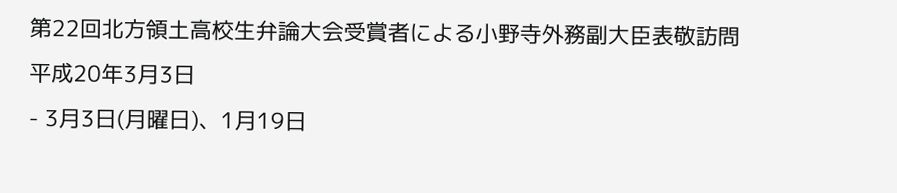第22回北方領土高校生弁論大会受賞者による小野寺外務副大臣表敬訪問
平成20年3月3日
- 3月3日(月曜日)、1月19日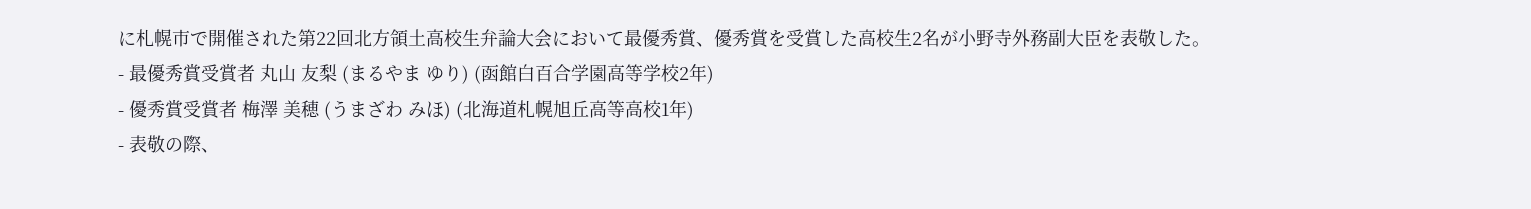に札幌市で開催された第22回北方領土高校生弁論大会において最優秀賞、優秀賞を受賞した高校生2名が小野寺外務副大臣を表敬した。
- 最優秀賞受賞者 丸山 友梨 (まるやま ゆり) (函館白百合学園高等学校2年)
- 優秀賞受賞者 梅澤 美穂 (うまざわ みほ) (北海道札幌旭丘高等高校1年)
- 表敬の際、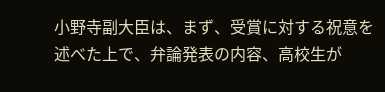小野寺副大臣は、まず、受賞に対する祝意を述べた上で、弁論発表の内容、高校生が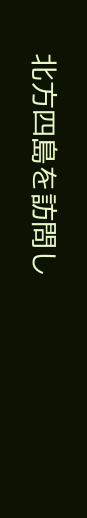北方四島を訪問し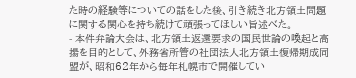た時の経験等についての話をした後、引き続き北方領土問題に関する関心を持ち続けて頑張ってほしい旨述べた。
- 本件弁論大会は、北方領土返還要求の国民世論の喚起と高揚を目的として、外務省所管の社団法人北方領土復帰期成同盟が、昭和62年から毎年札幌市で開催してい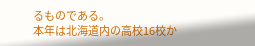るものである。
本年は北海道内の高校16校か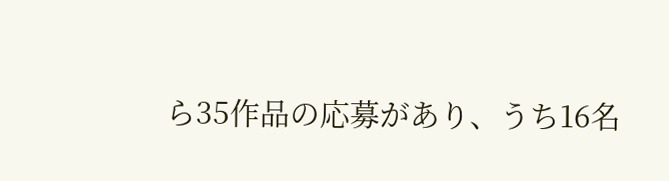ら35作品の応募があり、うち16名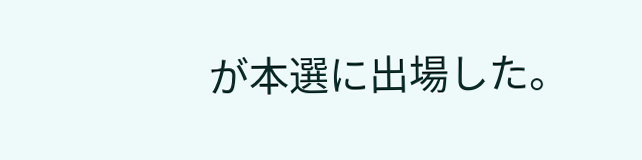が本選に出場した。